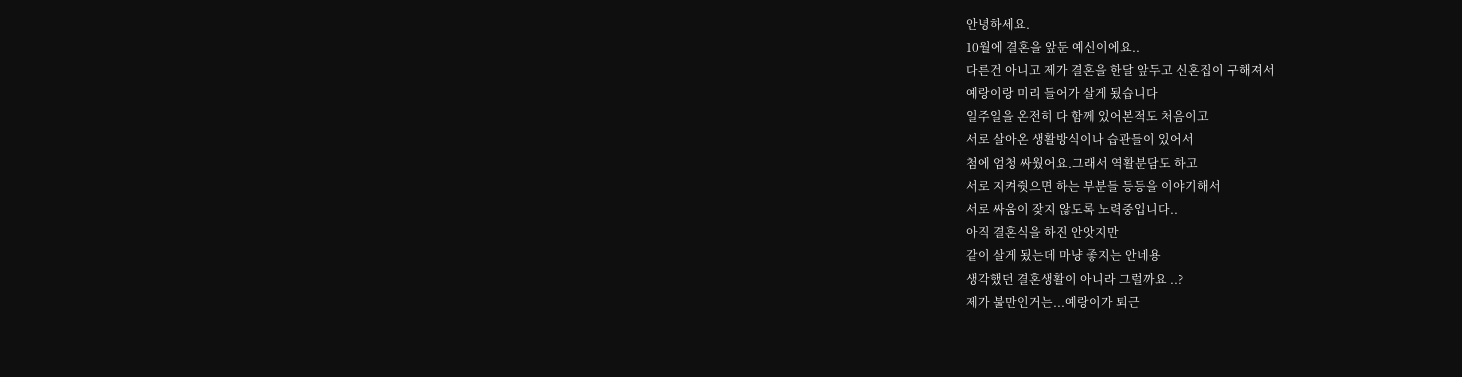안녕하세요.
10월에 결혼을 앞둔 예신이에요..
다른건 아니고 제가 결혼을 한달 앞두고 신혼집이 구해져서
예랑이랑 미리 들어가 살게 됬습니다
일주일을 온전히 다 함께 있어본적도 처음이고
서로 살아온 생활방식이나 습관들이 있어서
첨에 엄청 싸웠어요.그래서 역활분담도 하고
서로 지켜줫으면 하는 부분들 등등을 이야기해서
서로 싸움이 잦지 않도록 노력중입니다..
아직 결혼식을 하진 안앗지만
같이 살게 됬는데 마냥 좋지는 안네용
생각했던 결혼생활이 아니라 그럴까요 ..?
제가 불만인거는...예랑이가 퇴근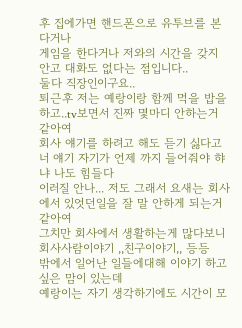후 집에가면 핸드폰으로 유투브를 본다거나
게임을 한다거나 저와의 시간을 갖지 안고 대화도 없다는 점입니다..
둘다 직장인이구요..
퇴근후 저는 예랑이랑 함께 먹을 밥을 하고..tv보면서 진짜 몇마디 안하는거 같아여
회사 얘기를 하려고 해도 듣기 싫다고
너 얘기 자기가 언제 까지 들어줘야 햐냐 나도 힘들다
이러질 안나... 저도 그래서 요새는 회사에서 있엇던일을 잘 말 안하게 되는거 같아여
그치만 회사에서 생활하는게 많다보니 회사사람이야기 ,,친구이야기,, 등등
밖에서 일어난 일들에대해 이야기 하고 싶은 맘이 있는데
예랑이는 자기 생각하기에도 시간이 모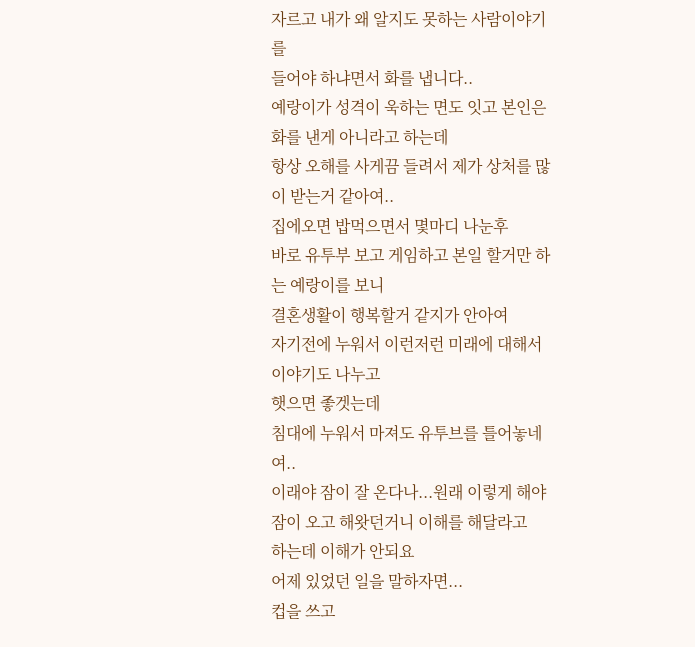자르고 내가 왜 알지도 못하는 사람이야기를
들어야 하냐면서 화를 냅니다..
예랑이가 성격이 욱하는 면도 잇고 본인은 화를 낸게 아니라고 하는데
항상 오해를 사게끔 들려서 제가 상처를 많이 받는거 같아여..
집에오면 밥먹으면서 몇마디 나눈후
바로 유투부 보고 게임하고 본일 할거만 하는 예랑이를 보니
결혼생활이 행복할거 같지가 안아여
자기전에 누워서 이런저런 미래에 대해서 이야기도 나누고
햇으면 좋겟는데
침대에 누워서 마져도 유투브를 틀어놓네여..
이래야 잠이 잘 온다나...원래 이렇게 해야 잠이 오고 해왓던거니 이해를 해달라고
하는데 이해가 안되요
어제 있었던 일을 말하자면...
컵을 쓰고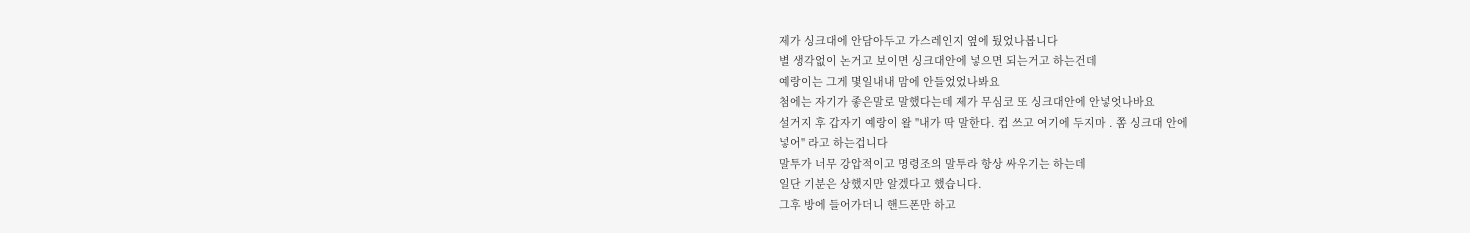제가 싱크대에 안담아두고 가스레인지 옆에 뒀었나봅니다
별 생각없이 논거고 보이면 싱크대안에 넣으면 되는거고 하는건데
예랑이는 그게 몇일내내 맘에 안들었었나봐요
첨에는 자기가 좋은말로 말했다는데 제가 무심코 또 싱크대안에 안넣엇나바요
설거지 후 갑자기 예랑이 왈 "내가 딱 말한다. 컵 쓰고 여기에 두지마 . 쫌 싱크대 안에
넣어" 라고 하는겁니다
말투가 너무 강압적이고 명령조의 말투라 항상 싸우기는 하는데
일단 기분은 상했지만 알겠다고 했습니다.
그후 방에 들어가더니 핸드폰만 하고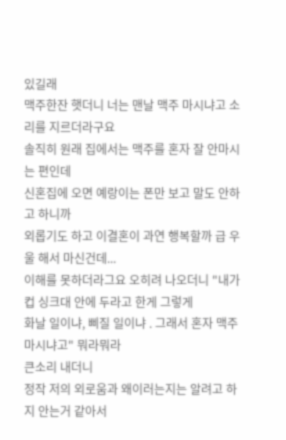있길래
맥주한잔 햇더니 너는 맨날 맥주 마시냐고 소리를 지르더라구요
솔직히 원래 집에서는 맥주를 혼자 잘 안마시는 편인데
신혼집에 오면 예랑이는 폰만 보고 말도 안하고 하니까
외롭기도 하고 이결혼이 과연 행복할까 급 우울 해서 마신건데...
이해를 못하더라그요 오히려 나오더니 "내가 컵 싱크대 안에 두라고 한게 그렇게
화날 일이냐, 삐질 일이냐 . 그래서 혼자 맥주마시냐고" 뭐라뭐라
큰소리 내더니
정작 저의 외로움과 왜이러는지는 알려고 하지 안는거 같아서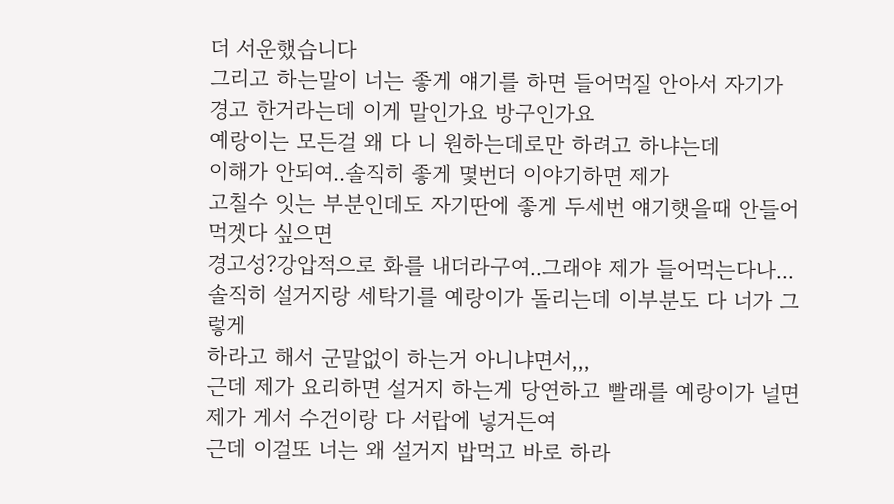더 서운했습니다
그리고 하는말이 너는 좋게 얘기를 하면 들어먹질 안아서 자기가
경고 한거라는데 이게 말인가요 방구인가요
예랑이는 모든걸 왜 다 니 원하는데로만 하려고 하냐는데
이해가 안되여..솔직히 좋게 몇번더 이야기하면 제가
고칠수 잇는 부분인데도 자기딴에 좋게 두세번 얘기햇을때 안들어먹겟다 싶으면
경고성?강압적으로 화를 내더라구여..그래야 제가 들어먹는다나...
솔직히 설거지랑 세탁기를 예랑이가 돌리는데 이부분도 다 너가 그렇게
하라고 해서 군말없이 하는거 아니냐면서,,,
근데 제가 요리하면 설거지 하는게 당연하고 빨래를 예랑이가 널면
제가 게서 수건이랑 다 서랍에 넣거든여
근데 이걸또 너는 왜 설거지 밥먹고 바로 하라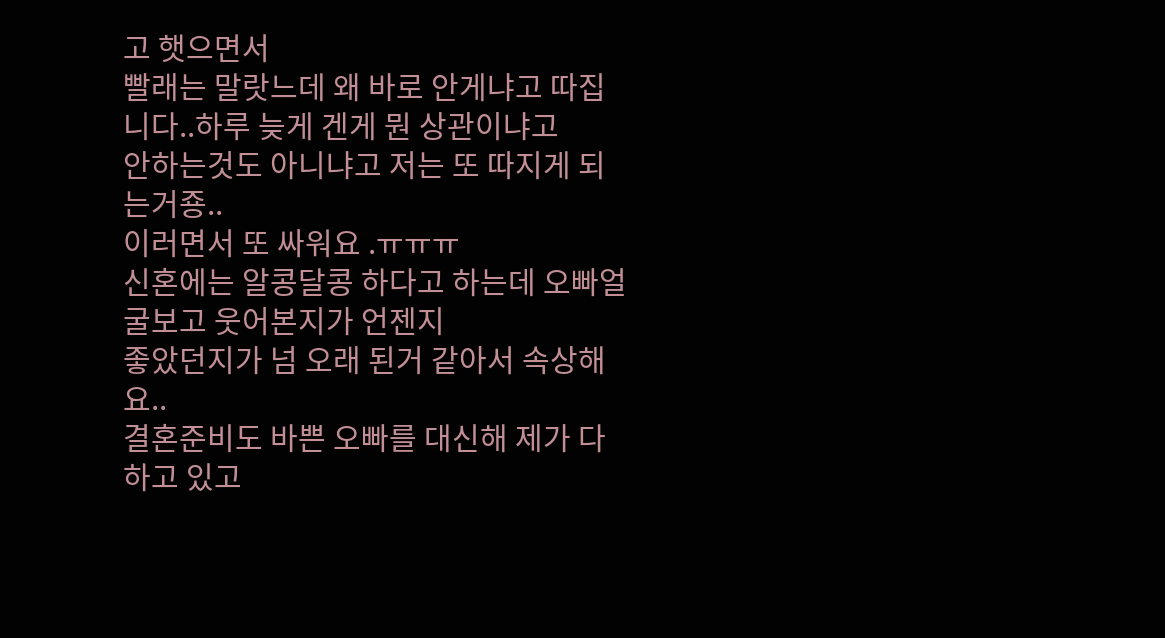고 햇으면서
빨래는 말랏느데 왜 바로 안게냐고 따집니다..하루 늦게 겐게 뭔 상관이냐고
안하는것도 아니냐고 저는 또 따지게 되는거죵..
이러면서 또 싸워요 .ㅠㅠㅠ
신혼에는 알콩달콩 하다고 하는데 오빠얼굴보고 웃어본지가 언젠지
좋았던지가 넘 오래 된거 같아서 속상해요..
결혼준비도 바쁜 오빠를 대신해 제가 다하고 있고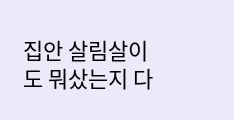집안 살림살이도 뭐샀는지 다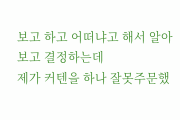보고 하고 어떠냐고 해서 알아보고 결정하는데
제가 커텐을 하나 잘못주문했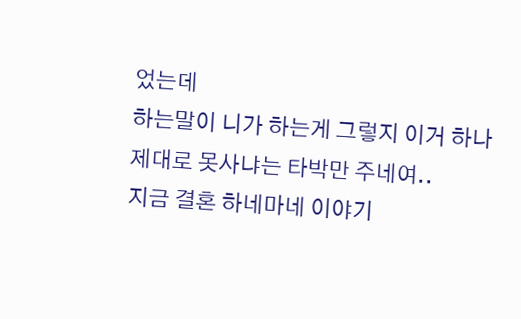었는데
하는말이 니가 하는게 그렇지 이거 하나 제대로 못사냐는 타박만 주네여..
지금 결혼 하네마네 이야기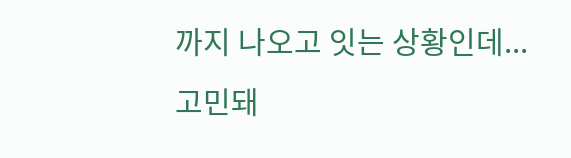까지 나오고 잇는 상황인데...
고민돼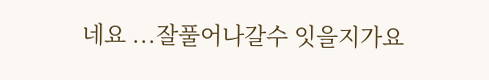네요 ...잘풀어나갈수 잇을지가요